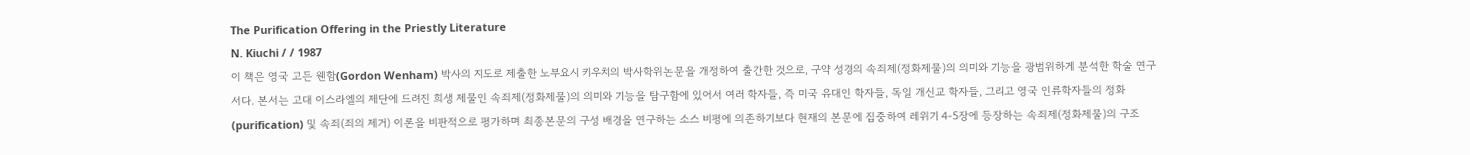The Purification Offering in the Priestly Literature
N. Kiuchi / / 1987
이 책은 영국 고든 웬함(Gordon Wenham) 박사의 지도로 제출한 노부요시 키우치의 박사학위논문을 개정하여 출간한 것으로, 구약 성경의 속죄제(정화제물)의 의미와 기능을 광범위하게 분석한 학술 연구서다. 본서는 고대 이스라엘의 제단에 드려진 희생 제물인 속죄제(정화제물)의 의미와 기능을 탐구함에 있어서 여러 학자들, 즉 미국 유대인 학자들, 독일 개신교 학자들, 그리고 영국 인류학자들의 정화(purification) 및 속죄(죄의 제거) 이론을 비판적으로 평가하며 최종본문의 구성 배경을 연구하는 소스 비평에 의존하기보다 현재의 본문에 집중하여 레위기 4-5장에 등장하는 속죄제(정화제물)의 구조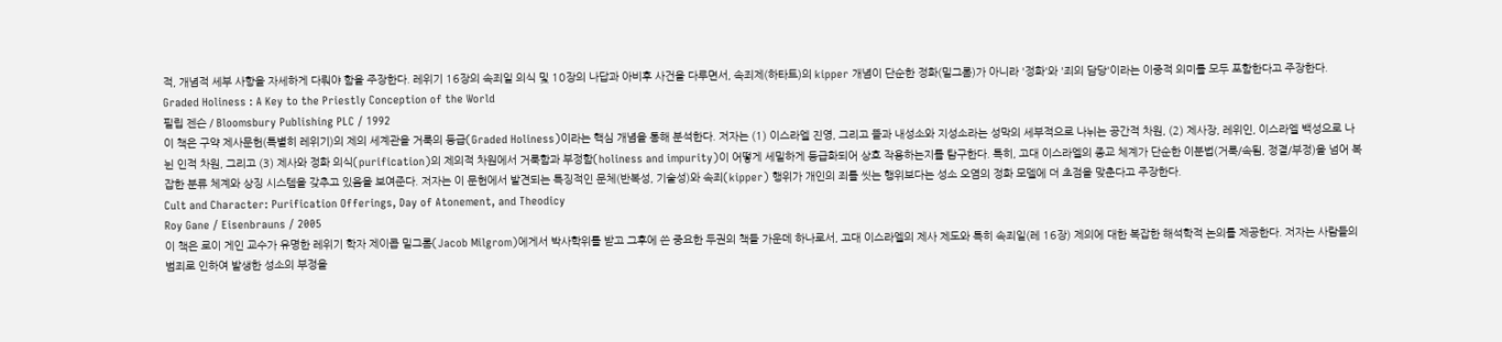적, 개념적 세부 사항을 자세하게 다뤄야 함을 주장한다. 레위기 16장의 속죄일 의식 및 10장의 나답과 아비후 사건을 다루면서, 속죄제(하타트)의 kipper 개념이 단순한 정화(밀그롬)가 아니라 '정화'와 '죄의 담당'이라는 이중적 의미를 모두 포함한다고 주장한다.
Graded Holiness : A Key to the Priestly Conception of the World
필립 젠슨 / Bloomsbury Publishing PLC / 1992
이 책은 구약 제사문헌(특별히 레위기)의 제의 세계관을 거룩의 등급(Graded Holiness)이라는 핵심 개념을 통해 분석한다. 저자는 (1) 이스라엘 진영, 그리고 뜰과 내성소와 지성소라는 성막의 세부적으로 나뉘는 공간적 차원, (2) 제사장, 레위인, 이스라엘 백성으로 나뉜 인적 차원, 그리고 (3) 제사와 정화 의식(purification)의 제의적 차원에서 거룩함과 부정함(holiness and impurity)이 어떻게 세밀하게 등급화되어 상호 작용하는지를 탐구한다. 특히, 고대 이스라엘의 종교 체계가 단순한 이분법(거룩/속됨, 정결/부정)을 넘어 복잡한 분류 체계와 상징 시스템을 갖추고 있음을 보여준다. 저자는 이 문헌에서 발견되는 특징적인 문체(반복성, 기술성)와 속죄(kipper) 행위가 개인의 죄를 씻는 행위보다는 성소 오염의 정화 모델에 더 초점을 맞춘다고 주장한다.
Cult and Character: Purification Offerings, Day of Atonement, and Theodicy
Roy Gane / Eisenbrauns / 2005
이 책은 로이 게인 교수가 유명한 레위기 학자 제이콥 밀그롬(Jacob Milgrom)에게서 박사학위를 받고 그후에 쓴 중요한 두권의 책들 가운데 하나로서, 고대 이스라엘의 제사 제도와 특히 속죄일(레 16장) 제의에 대한 복잡한 해석학적 논의를 제공한다. 저자는 사람들의 범죄로 인하여 발생한 성소의 부정을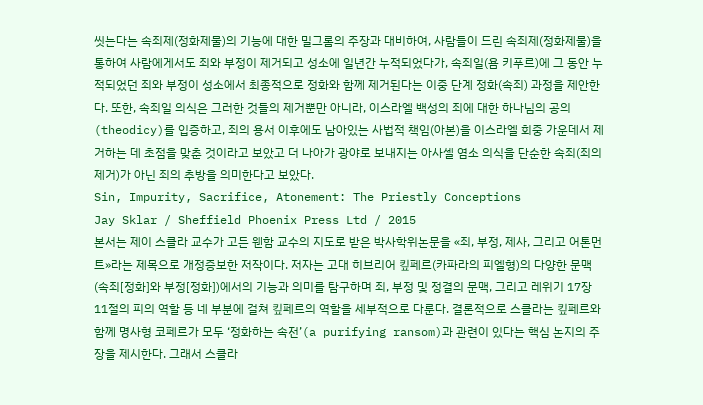씻는다는 속죄제(정화제물)의 기능에 대한 밀그롬의 주장과 대비하여, 사람들이 드린 속죄제(정화제물)을 통하여 사람에게서도 죄와 부정이 제거되고 성소에 일년간 누적되었다가, 속죄일(욤 키푸르)에 그 동안 누적되었던 죄와 부정이 성소에서 최종적으로 정화와 함께 제거된다는 이중 단계 정화(속죄) 과정을 제안한다. 또한, 속죄일 의식은 그러한 것들의 제거뿐만 아니라, 이스라엘 백성의 죄에 대한 하나님의 공의(theodicy)를 입증하고, 죄의 용서 이후에도 남아있는 사법적 책임(아본)을 이스라엘 회중 가운데서 제거하는 데 초점을 맞춘 것이라고 보았고 더 나아가 광야로 보내지는 아사셀 염소 의식을 단순한 속죄(죄의 제거)가 아닌 죄의 추방을 의미한다고 보았다.
Sin, Impurity, Sacrifice, Atonement: The Priestly Conceptions
Jay Sklar / Sheffield Phoenix Press Ltd / 2015
본서는 제이 스클라 교수가 고든 웬함 교수의 지도로 받은 박사학위논문을 «죄, 부정, 제사, 그리고 어톤먼트»라는 제목으로 개정증보한 저작이다. 저자는 고대 히브리어 킾페르(카파라의 피엘형)의 다양한 문맥(속죄[정화]와 부정[정화])에서의 기능과 의미를 탐구하며 죄, 부정 및 정결의 문맥, 그리고 레위기 17장 11절의 피의 역할 등 네 부분에 걸쳐 킾페르의 역할을 세부적으로 다룬다. 결론적으로 스클라는 킾페르와 함께 명사형 코페르가 모두 ‘정화하는 속전’(a purifying ransom)과 관련이 있다는 핵심 논지의 주장을 제시한다. 그래서 스클라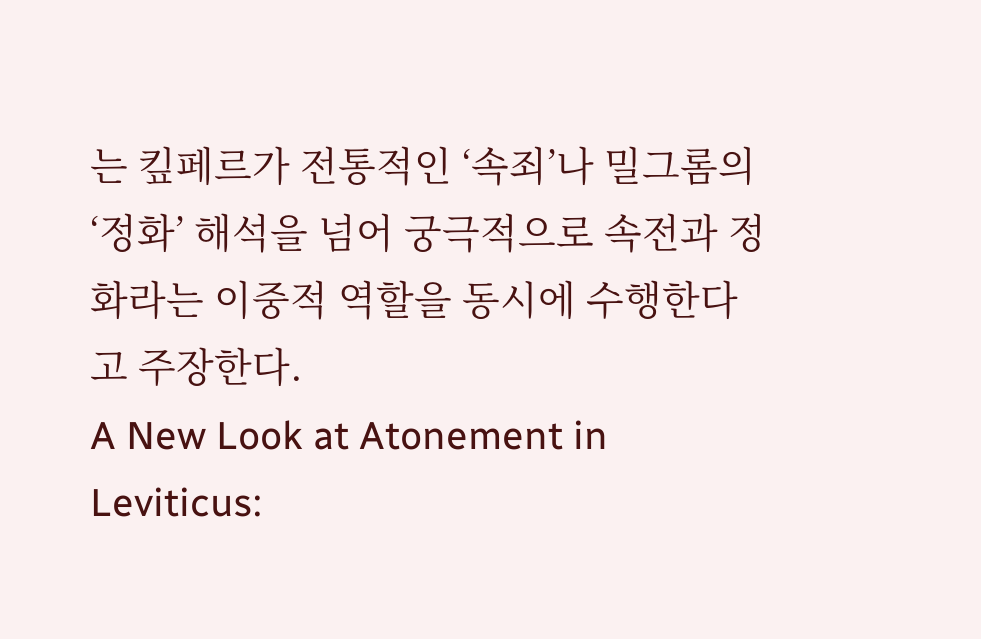는 킾페르가 전통적인 ‘속죄’나 밀그롬의 ‘정화’ 해석을 넘어 궁극적으로 속전과 정화라는 이중적 역할을 동시에 수행한다고 주장한다.
A New Look at Atonement in Leviticus: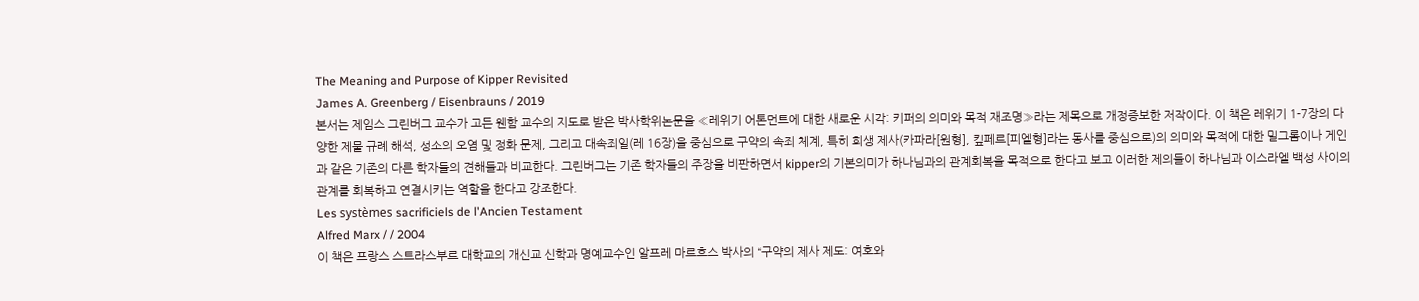The Meaning and Purpose of Kipper Revisited
James A. Greenberg / Eisenbrauns / 2019
본서는 제임스 그린버그 교수가 고든 웬함 교수의 지도로 받은 박사학위논문을 «레위기 어톤먼트에 대한 새로운 시각: 키퍼의 의미와 목적 재조명»라는 제목으로 개정증보한 저작이다. 이 책은 레위기 1-7장의 다양한 제물 규례 해석, 성소의 오염 및 정화 문제, 그리고 대속죄일(레 16장)을 중심으로 구약의 속죄 체계, 특히 희생 제사(카파라[원형], 킾페르[피엘형]라는 동사를 중심으로)의 의미와 목적에 대한 밀그롬이나 게인과 같은 기존의 다른 학자들의 견해들과 비교한다. 그린버그는 기존 학자들의 주장을 비판하면서 kipper의 기본의미가 하나님과의 관계회복을 목적으로 한다고 보고 이러한 제의들이 하나님과 이스라엘 백성 사이의 관계를 회복하고 연결시키는 역할을 한다고 강조한다.
Les systèmes sacrificiels de l'Ancien Testament
Alfred Marx / / 2004
이 책은 프랑스 스트라스부르 대학교의 개신교 신학과 명예교수인 알프레 마르흐스 박사의 “구약의 제사 제도: 여호와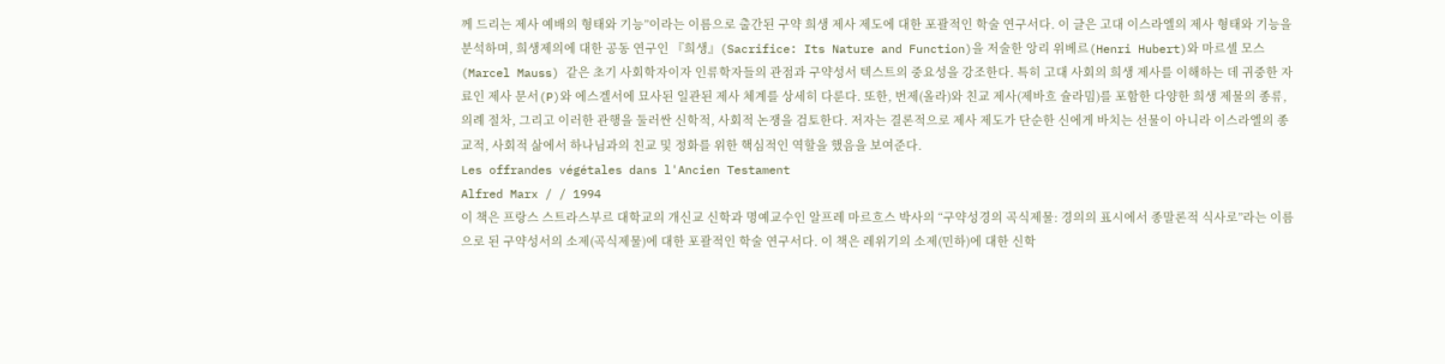께 드리는 제사 예배의 형태와 기능”이라는 이름으로 출간된 구약 희생 제사 제도에 대한 포괄적인 학술 연구서다. 이 글은 고대 이스라엘의 제사 형태와 기능을 분석하며, 희생제의에 대한 공동 연구인 『희생』(Sacrifice: Its Nature and Function)을 저술한 앙리 위베르(Henri Hubert)와 마르셀 모스(Marcel Mauss) 같은 초기 사회학자이자 인류학자들의 관점과 구약성서 텍스트의 중요성을 강조한다. 특히 고대 사회의 희생 제사를 이해하는 데 귀중한 자료인 제사 문서(P)와 에스겔서에 묘사된 일관된 제사 체계를 상세히 다룬다. 또한, 번제(올라)와 친교 제사(제바흐 슐라밈)를 포함한 다양한 희생 제물의 종류, 의례 절차, 그리고 이러한 관행을 둘러싼 신학적, 사회적 논쟁을 검토한다. 저자는 결론적으로 제사 제도가 단순한 신에게 바치는 선물이 아니라 이스라엘의 종교적, 사회적 삶에서 하나님과의 친교 및 정화를 위한 핵심적인 역할을 했음을 보여준다.
Les offrandes végétales dans l'Ancien Testament
Alfred Marx / / 1994
이 책은 프랑스 스트라스부르 대학교의 개신교 신학과 명예교수인 알프레 마르흐스 박사의 “구약성경의 곡식제물: 경의의 표시에서 종말론적 식사로”라는 이름으로 된 구약성서의 소제(곡식제물)에 대한 포괄적인 학술 연구서다. 이 책은 레위기의 소제(민하)에 대한 신학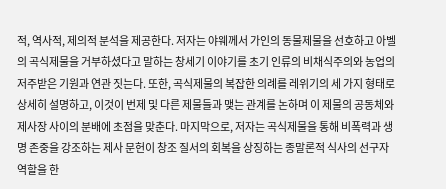적, 역사적, 제의적 분석을 제공한다. 저자는 야웨께서 가인의 동물제물을 선호하고 아벨의 곡식제물을 거부하셨다고 말하는 창세기 이야기를 초기 인류의 비채식주의와 농업의 저주받은 기원과 연관 짓는다. 또한, 곡식제물의 복잡한 의례를 레위기의 세 가지 형태로 상세히 설명하고, 이것이 번제 및 다른 제물들과 맺는 관계를 논하며 이 제물의 공동체와 제사장 사이의 분배에 초점을 맞춘다. 마지막으로, 저자는 곡식제물을 통해 비폭력과 생명 존중을 강조하는 제사 문헌이 창조 질서의 회복을 상징하는 종말론적 식사의 선구자 역할을 한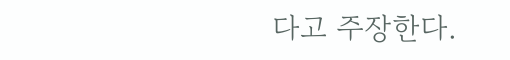다고 주장한다.